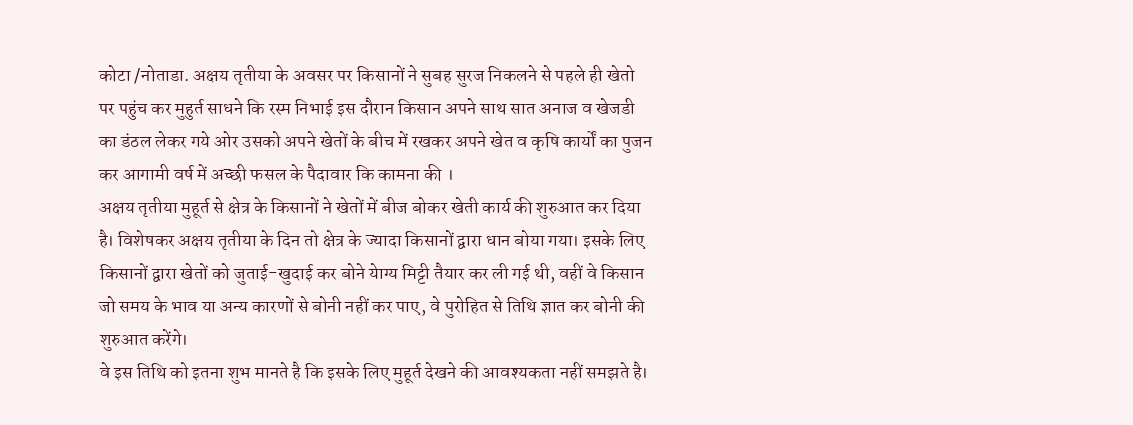कोटा /नोताडा. अक्षय तृतीया के अवसर पर किसानों ने सुबह सुरज निकलने से पहले ही खेतो पर पहुंच कर मुहुर्त साधने कि रस्म निभाई इस दौरान किसान अपने साथ सात अनाज व खेजडी का डंठल लेकर गये ओर उसको अपने खेतों के बीच में रखकर अपने खेत व कृषि कार्यों का पुजन कर आगामी वर्ष में अच्छी फसल के पैदावार कि कामना की ।
अक्षय तृतीया मुहूर्त से क्षेत्र के किसानों ने खेतों में बीज बोकर खेती कार्य की शुरुआत कर दिया है। विशेषकर अक्षय तृतीया के दिन तो क्षेत्र के ज्यादा किसानों द्वारा धान बोया गया। इसके लिए किसानों द्वारा खेतों को जुताई-खुदाई कर बोने येाग्य मिट्टी तैयार कर ली गई थी, वहीं वे किसान जो समय के भाव या अन्य कारणों से बोनी नहीं कर पाए, वे पुरोहित से तिथि ज्ञात कर बोनी की शुरुआत करेंगे।
वे इस तिथि को इतना शुभ मानते है कि इसके लिए मुहूर्त देखने की आवश्यकता नहीं समझते है।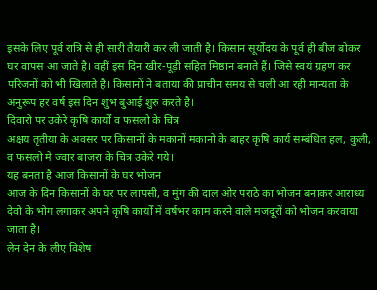इसके लिए पूर्व रात्रि से ही सारी तैयारी कर ली जाती है। किसान सूर्योदय के पूर्व ही बीज बोकर घर वापस आ जाते है। वहीं इस दिन खीर-पूड़ी सहित मिष्ठान बनाते हैं। जिसे स्वयं ग्रहण कर परिजनों को भी खिलाते है। किसानों ने बताया की प्राचीन समय से चली आ रही मान्यता के अनुरूप हर वर्ष इस दिन शुभ बुआई शुरु करते है।
दिवारो पर उकेरे कृषि कार्यों व फसलो के चित्र
अक्षय तृतीया के अवसर पर किसानों के मकानों मकानो के बाहर कृषि कार्य सम्बंधित हल, कुली, व फसलो मे ज्वार बाजरा के चित्र उकेरे गये।
यह बनता है आज किसानों के घर भोजन
आज के दिन किसानों के घर पर लापसी, व मुंग की दाल ओर पराठे का भोजन बनाकर आराध्य देवो के भोग लगाकर अपने कृषि कार्यों में वर्षभर काम करने वाले मजदूरों को भोजन करवाया जाता है।
लेन देन के लीए विशेष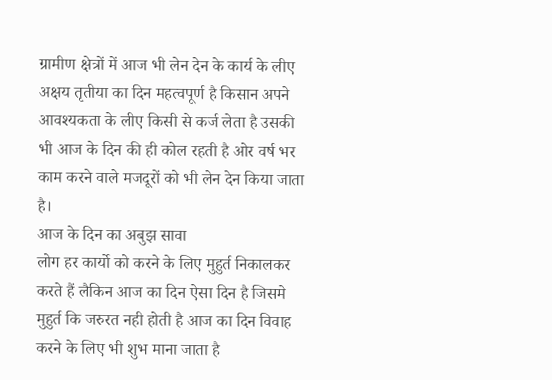ग्रामीण क्षेत्रों में आज भी लेन देन के कार्य के लीए अक्षय तृतीया का दिन महत्वपूर्ण है किसान अपने आवश्यकता के लीए किसी से कर्ज लेता है उसकी भी आज के दिन की ही कोल रहती है ओर वर्ष भर काम करने वाले मजदूरों को भी लेन देन किया जाता है।
आज के दिन का अबुझ सावा
लोग हर कार्यो को करने के लिए मुहुर्त निकालकर करते हैं लैकिन आज का दिन ऐसा दिन है जिसमे मुहुर्त कि जरुरत नही होती है आज का दिन विवाह करने के लिए भी शुभ माना जाता है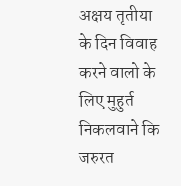अक्षय तृतीया के दिन विवाह करने वालो के लिए मुहुर्त निकलवाने कि जरुरत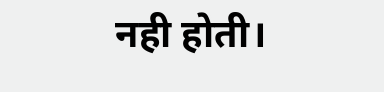नही होती।